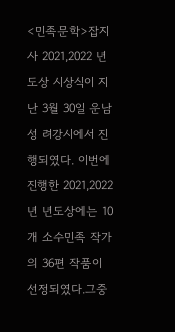<민족문학>잡지사 2021,2022 년도상 시상식이 지난 3월 30일 운남성 려강시에서 진행되였다. 이번에 진행한 2021,2022년 년도상에는 10개 소수민족 작가의 36편 작품이 선정되였다.그중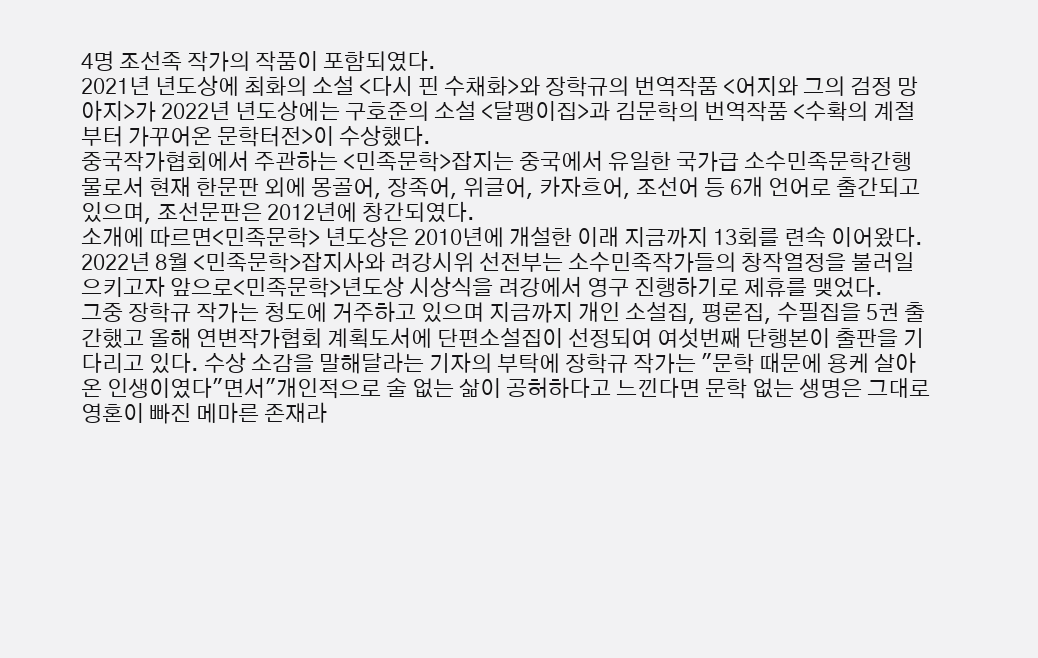4명 조선족 작가의 작품이 포함되였다.
2021년 년도상에 최화의 소설 <다시 핀 수채화>와 장학규의 번역작품 <어지와 그의 검정 망아지>가 2022년 년도상에는 구호준의 소설 <달팽이집>과 김문학의 번역작품 <수확의 계절부터 가꾸어온 문학터전>이 수상했다.
중국작가협회에서 주관하는 <민족문학>잡지는 중국에서 유일한 국가급 소수민족문학간행물로서 현재 한문판 외에 몽골어, 장족어, 위글어, 카자흐어, 조선어 등 6개 언어로 출간되고 있으며, 조선문판은 2012년에 창간되였다.
소개에 따르면<민족문학> 년도상은 2010년에 개설한 이래 지금까지 13회를 련속 이어왔다. 2022년 8월 <민족문학>잡지사와 려강시위 선전부는 소수민족작가들의 창작열정을 불러일으키고자 앞으로<민족문학>년도상 시상식을 려강에서 영구 진행하기로 제휴를 맺었다.
그중 장학규 작가는 청도에 거주하고 있으며 지금까지 개인 소설집, 평론집, 수필집을 5권 출간했고 올해 연변작가협회 계획도서에 단편소설집이 선정되여 여섯번째 단행본이 출판을 기다리고 있다. 수상 소감을 말해달라는 기자의 부탁에 장학규 작가는 "문학 때문에 용케 살아온 인생이였다"면서"개인적으로 술 없는 삶이 공허하다고 느낀다면 문학 없는 생명은 그대로 영혼이 빠진 메마른 존재라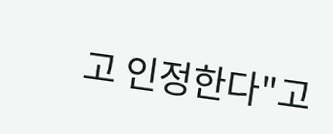고 인정한다"고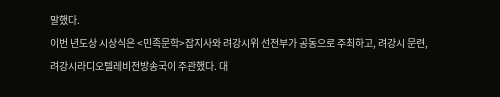말했다.
이번 년도상 시상식은 <민족문학>잡지사와 려강시위 선전부가 공동으로 주최하고, 려강시 문련, 려강시라디오텔레비전방송국이 주관했다. 대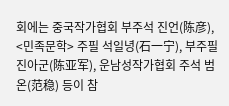회에는 중국작가협회 부주석 진언(陈彦), <민족문학> 주필 석일녕(石一宁), 부주필 진아군(陈亚军), 운남성작가협회 주석 범온(范稳) 등이 참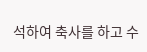석하여 축사를 하고 수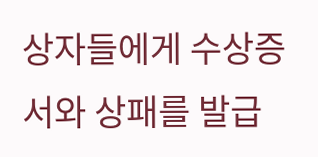상자들에게 수상증서와 상패를 발급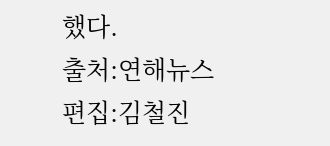했다.
출처:연해뉴스
편집:김철진